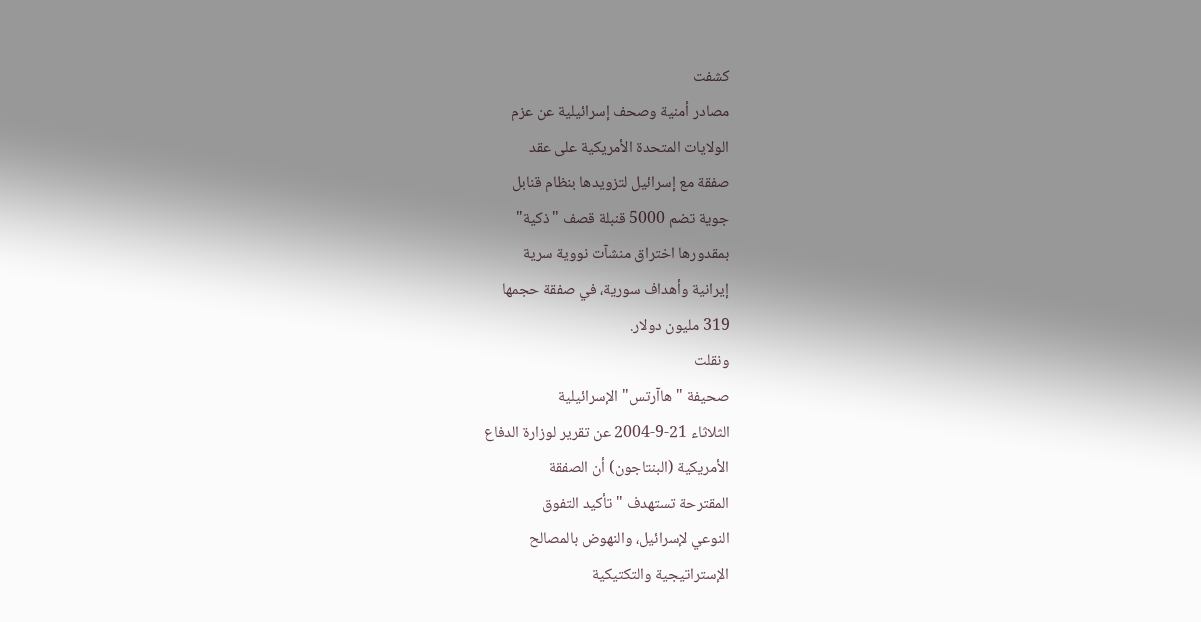كشفت
مصادر أمنية وصحف إسرائيلية عن عزم
الولايات المتحدة الأمريكية على عقد
صفقة مع إسرائيل لتزويدها بنظام قنابل
جوية تضم 5000 قنبلة قصف "ذكية"
بمقدورها اختراق منشآت نووية سرية
إيرانية وأهداف سورية، في صفقة حجمها
319 مليون دولار.
ونقلت
صحيفة "هاآرتس" الإسرائيلية
الثلاثاء 21-9-2004 عن تقرير لوزارة الدفاع
الأمريكية (البنتاجون) أن الصفقة
المقترحة تستهدف "تأكيد التفوق
النوعي لإسرائيل، والنهوض بالمصالح
الإستراتيجية والتكتيكية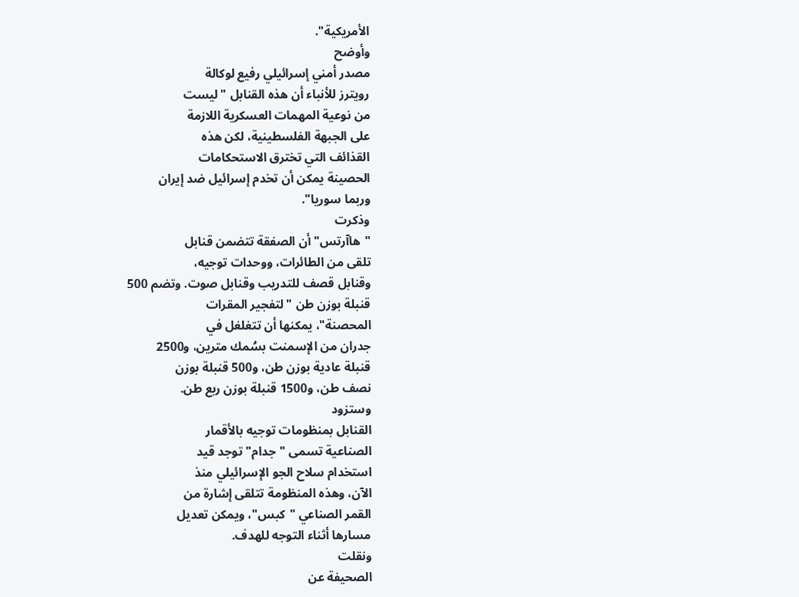الأمريكية".
وأوضح
مصدر أمني إسرائيلي رفيع لوكالة
رويترز للأنباء أن هذه القنابل "ليست
من نوعية المهمات العسكرية اللازمة
على الجبهة الفلسطينية، لكن هذه
القذائف التي تخترق الاستحكامات
الحصينة يمكن أن تخدم إسرائيل ضد إيران
وربما سوريا".
وذكرت
"هاآرتس" أن الصفقة تتضمن قنابل
تلقى من الطائرات، ووحدات توجيه،
وقنابل قصف للتدريب وقنابل صوت. وتضم 500
قنبلة بوزن طن "لتفجير المقرات
المحصنة"، يمكنها أن تتغلغل في
جدران من الإسمنت بسُمك مترين، و2500
قنبلة عادية بوزن طن، و500 قنبلة بوزن
نصف طن، و1500 قنبلة بوزن ربع طن.
وستزود
القنابل بمنظومات توجيه بالأقمار
الصناعية تسمى "جدام" توجد قيد
استخدام سلاح الجو الإسرائيلي منذ
الآن، وهذه المنظومة تتلقى إشارة من
القمر الصناعي "كبس"، ويمكن تعديل
مسارها أثناء التوجه للهدف.
ونقلت
الصحيفة عن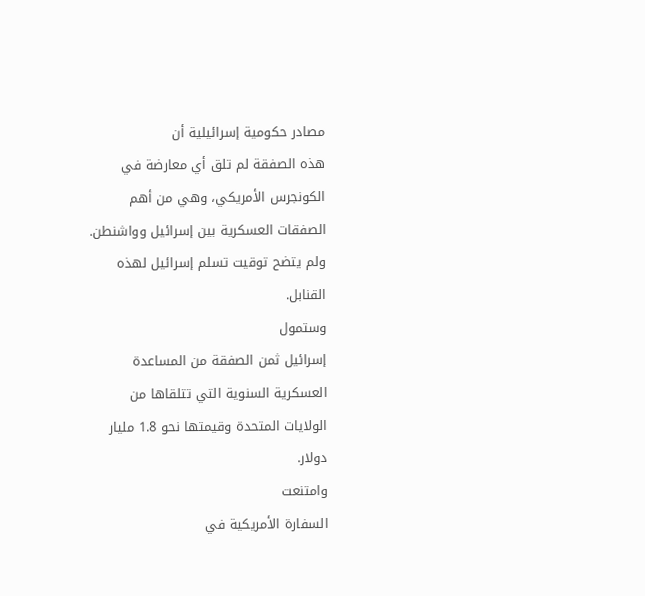مصادر حكومية إسرائيلية أن
هذه الصفقة لم تلق أي معارضة في
الكونجرس الأمريكي، وهي من أهم
الصفقات العسكرية بين إسرائيل وواشنطن.
ولم يتضح توقيت تسلم إسرائيل لهذه
القنابل.
وستمول
إسرائيل ثمن الصفقة من المساعدة
العسكرية السنوية التي تتلقاها من
الولايات المتحدة وقيمتها نحو 1.8 مليار
دولار.
وامتنعت
السفارة الأمريكية في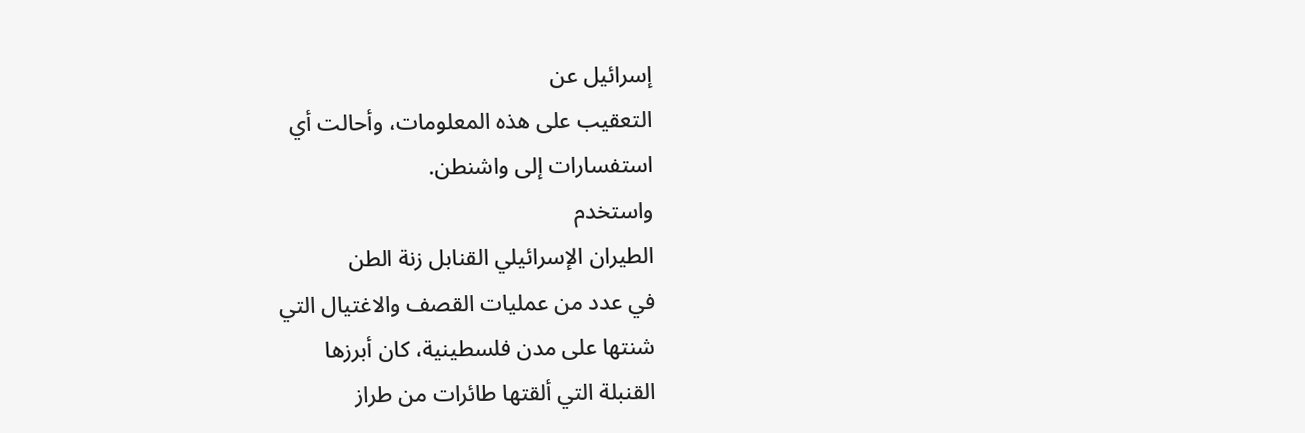إسرائيل عن
التعقيب على هذه المعلومات، وأحالت أي
استفسارات إلى واشنطن.
واستخدم
الطيران الإسرائيلي القنابل زنة الطن
في عدد من عمليات القصف والاغتيال التي
شنتها على مدن فلسطينية، كان أبرزها
القنبلة التي ألقتها طائرات من طراز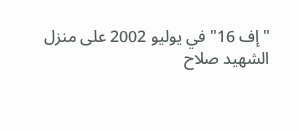"إف 16" في يوليو 2002 على منزل
الشهيد صلاح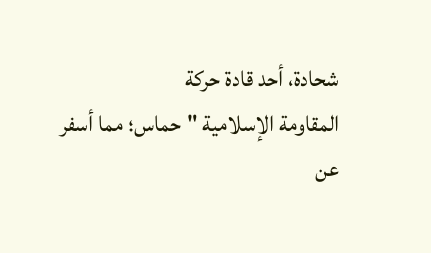شحادة، أحد قادة حركة
المقاومة الإسلامية "حماس؛ مما أسفر
عن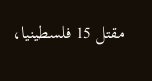مقتل 15 فلسطينيا،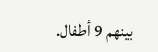بينهم 9 أطفال.